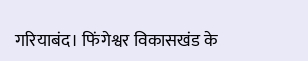गरियाबंद। फिंगेश्वर विकासखंड के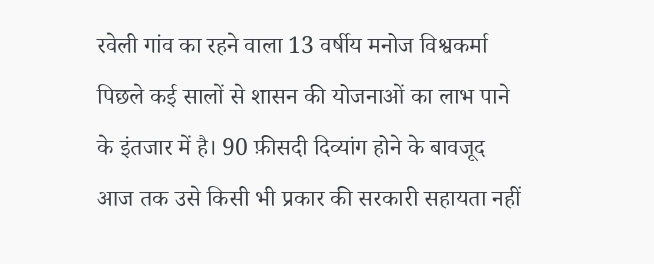रवेली गांव का रहने वाला 13 वर्षीय मनोज विश्वकर्मा पिछले कई सालों से शासन की योजनाओं का लाभ पाने के इंतजार में है। 90 फ़ीसदी दिव्यांग होने के बावजूद आज तक उसे किसी भी प्रकार की सरकारी सहायता नहीं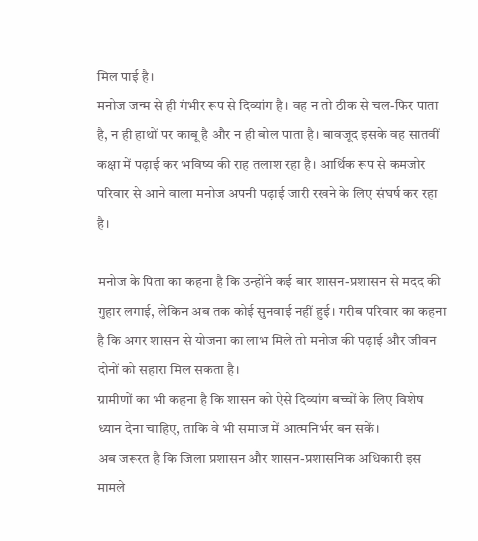मिल पाई है।
मनोज जन्म से ही गंभीर रूप से दिव्यांग है। वह न तो ठीक से चल-फिर पाता है, न ही हाथों पर काबू है और न ही बोल पाता है। बावजूद इसके वह सातवीं कक्षा में पढ़ाई कर भविष्य की राह तलाश रहा है। आर्थिक रूप से कमजोर परिवार से आने वाला मनोज अपनी पढ़ाई जारी रखने के लिए संघर्ष कर रहा है।

मनोज के पिता का कहना है कि उन्होंने कई बार शासन-प्रशासन से मदद की गुहार लगाई, लेकिन अब तक कोई सुनवाई नहीं हुई। गरीब परिवार का कहना है कि अगर शासन से योजना का लाभ मिले तो मनोज की पढ़ाई और जीवन दोनों को सहारा मिल सकता है।
ग्रामीणों का भी कहना है कि शासन को ऐसे दिव्यांग बच्चों के लिए विशेष ध्यान देना चाहिए, ताकि वे भी समाज में आत्मनिर्भर बन सकें।
अब जरूरत है कि जिला प्रशासन और शासन-प्रशासनिक अधिकारी इस मामले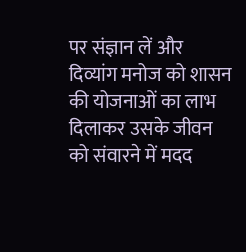पर संज्ञान लें और दिव्यांग मनोज को शासन की योजनाओं का लाभ दिलाकर उसके जीवन को संवारने में मदद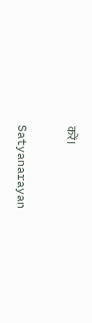करें।

Satyanarayan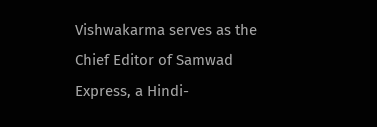Vishwakarma serves as the Chief Editor of Samwad Express, a Hindi-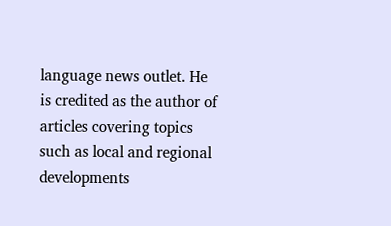language news outlet. He is credited as the author of articles covering topics such as local and regional developments